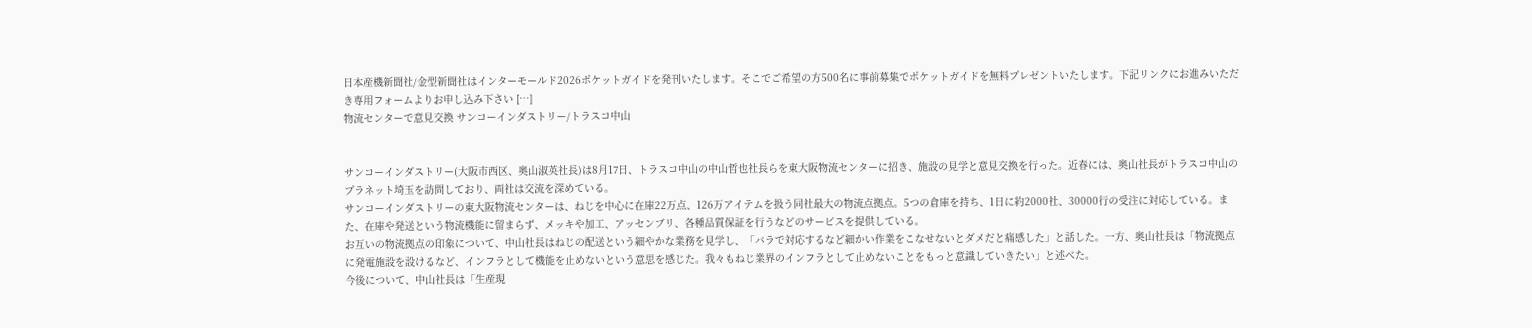日本産機新聞社/金型新聞社はインターモールド2026ポケットガイドを発刊いたします。そこでご希望の方500名に事前募集でポケットガイドを無料プレゼントいたします。下記リンクにお進みいただき専用フォームよりお申し込み下さい […]
物流センターで意見交換 サンコーインダストリー/トラスコ中山


サンコーインダストリー(大阪市西区、奥山淑英社長)は8月17日、トラスコ中山の中山哲也社長らを東大阪物流センターに招き、施設の見学と意見交換を行った。近春には、奥山社長がトラスコ中山のプラネット埼玉を訪問しており、両社は交流を深めている。
サンコーインダストリーの東大阪物流センターは、ねじを中心に在庫22万点、126万アイテムを扱う同社最大の物流点拠点。5つの倉庫を持ち、1日に約2000社、30000行の受注に対応している。また、在庫や発送という物流機能に留まらず、メッキや加工、アッセンブリ、各種品質保証を行うなどのサービスを提供している。
お互いの物流拠点の印象について、中山社長はねじの配送という細やかな業務を見学し、「バラで対応するなど細かい作業をこなせないとダメだと痛感した」と話した。一方、奥山社長は「物流拠点に発電施設を設けるなど、インフラとして機能を止めないという意思を感じた。我々もねじ業界のインフラとして止めないことをもっと意識していきたい」と述べた。
今後について、中山社長は「生産現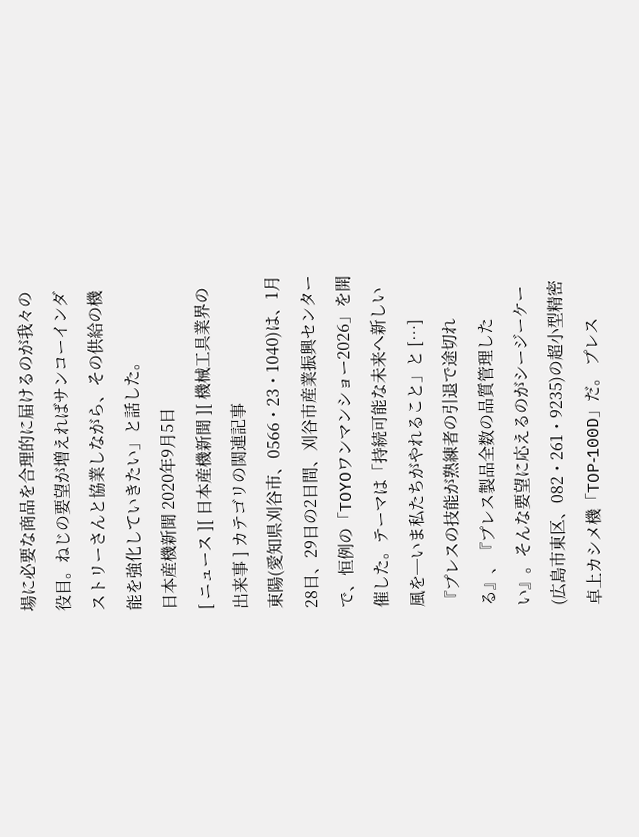場に必要な商品を合理的に届けるのが我々の役目。ねじの要望が増えればサンコーインダストリーさんと協業しながら、その供給の機能を強化していきたい」と話した。
日本産機新聞 2020年9月5日
[ ニュース ][ 日本産機新聞 ][ 機械工具業界の出来事 ] カテゴリの関連記事
東陽(愛知県刈谷市、0566・23・1040)は、1月28日、29日の2日間、刈谷市産業振興センターで、恒例の「TOYOワンマンショー2026」を開催した。テーマは「持続可能な未来へ新しい風を─いま私たちがやれること」と […]
『プレスの技能が熟練者の引退で途切れる』、『プレス製品全数の品質管理したい』。そんな要望に応えるのがシージーケー(広島市東区、082・261・9235)の超小型精密卓上カシメ機「TOP‐100D」だ。 プレス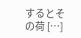するとその荷 […]